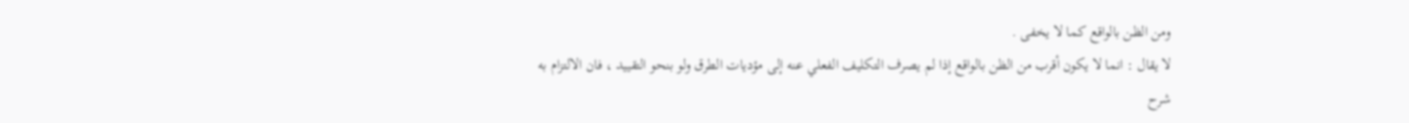ومن الظن بالواقع كما لا يخفى .
لا يقال : انما لا يكون أقرب من الظن بالواقع إذا لم يصرف التكليف الفعلي عنه إلى مؤديات الطرق ولو بنحو التقييد ، فان الالتزام به
شرح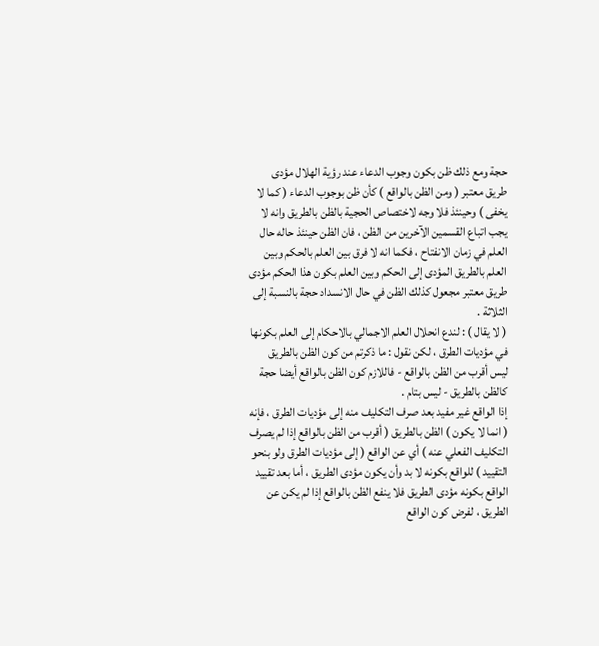حجة ومع ذلك ظن بكون وجوب الدعاء عند رؤية الهلال مؤدى طريق معتبر ( ومن الظن بالواقع ) كأن ظن بوجوب الدعاء ( كما لا يخفى ) وحينئذ فلا وجه لاختصاص الحجية بالظن بالطريق وانه لا يجب اتباع القسمين الآخرين من الظن ، فان الظن حينئذ حاله حال العلم في زمان الانفتاح ، فكما انه لا فرق بين العلم بالحكم وبين العلم بالطريق المؤدى إلى الحكم وبين العلم بكون هذا الحكم مؤدى طريق معتبر مجعول كذلك الظن في حال الانسداد حجة بالنسبة إلى الثلاثة .
( لا يقال ) : لندع انحلال العلم الاجمالي بالاحكام إلى العلم بكونها في مؤديات الطرق ، لكن نقول : ما ذكرتم من كون الظن بالطريق ليس أقرب من الظن بالواقع - فاللازم كون الظن بالواقع أيضا حجة كالظن بالطريق - ليس بتام .
إذا الواقع غير مفيد بعد صرف التكليف منه إلى مؤديات الطرق ، فإنه ( انما لا يكون ) الظن بالطريق ( أقرب من الظن بالواقع إذا لم يصرف التكليف الفعلي عنه ) أي عن الواقع ( إلى مؤديات الطرق ولو بنحو التقييد ) للواقع بكونه لا بد وأن يكون مؤدى الطريق ، أما بعد تقييد الواقع بكونه مؤدى الطريق فلا ينفع الظن بالواقع إذا لم يكن عن الطريق ، لفرض كون الواقع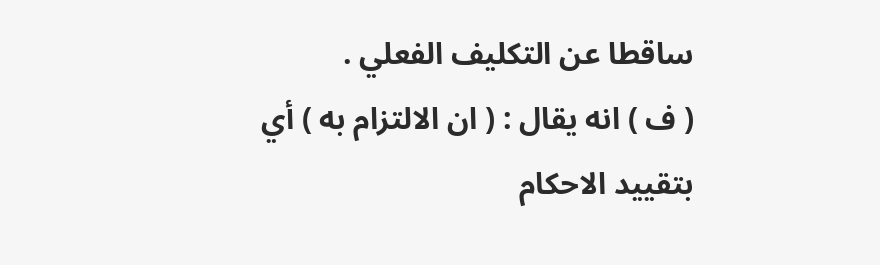ساقطا عن التكليف الفعلي .
( ف ) انه يقال : ( ان الالتزام به ) أي بتقييد الاحكام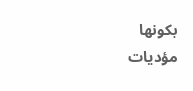بكونها مؤديات